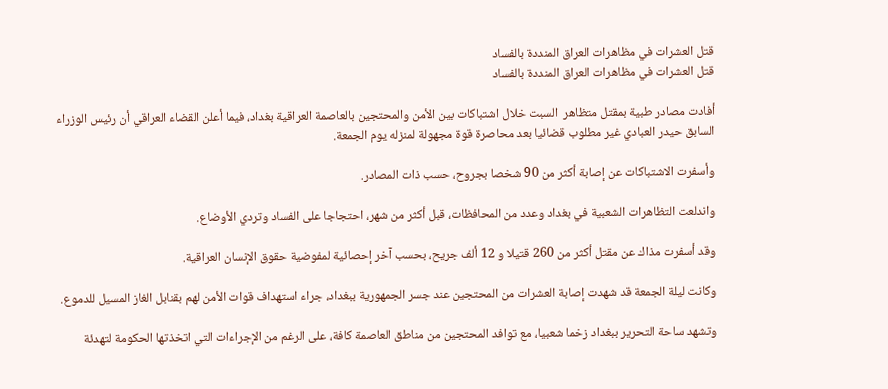قتل العشرات في مظاهرات العراق المنددة بالفساد
قتل العشرات في مظاهرات العراق المنددة بالفساد

أفادت مصادر طبية بمقتل متظاهر  السبت خلال اشتباكات بين الأمن والمحتجين بالعاصمة العراقية بغداد، فيما أعلن القضاء العراقي أن رئيس الوزراء السابق حيدر العبادي غير مطلوب قضائيا بعد محاصرة قوة مجهولة لمنزله يوم الجمعة.

وأسفرت الاشتباكات عن إصابة أكثر من 90 شخصا بجروح، حسب ذات المصادر.

واندلعت التظاهرات الشعبية في بغداد وعدد من المحافظات، قبل أكثر من شهر، احتجاجا على الفساد وتردي الأوضاع.

وقد أسفرت مذاك عن مقتل أكثر من 260 قتيلا و 12 ألف جريح، بحسب آخر إحصائية لمفوضية حقوق الإنسان العراقية.

وكانت ليلة الجمعة قد شهدت إصابة العشرات من المحتجين عند جسر الجمهورية ببغداد، جراء استهداف قوات الأمن لهم بقنابل الغاز المسيل للدموع.

وتشهد ساحة التحرير ببغداد زخما شعبيا، مع توافد المحتجين من مناطق العاصمة كافة، على الرغم من الإجراءات التي اتخذتها الحكومة لتهدئة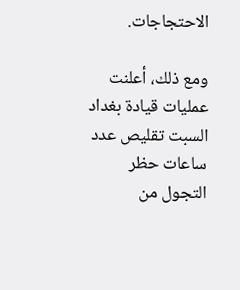الاحتجاجات.

ومع ذلك، أعلنت عمليات قيادة بغداد السبت تقليص عدد ساعات حظر التجول من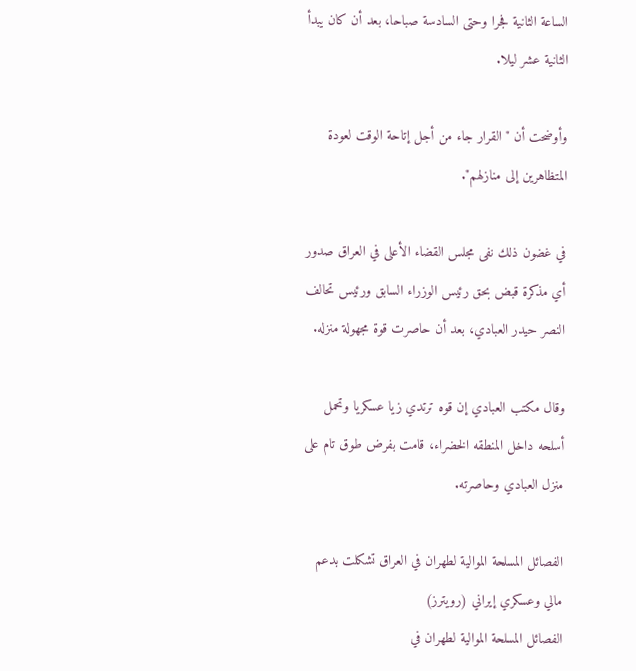الساعة الثانية فجرا وحتى السادسة صباحا، بعد أن كان يبدأ الثانية عشر ليلا.

وأوضحت أن "القرار جاء من أجل إتاحة الوقت لعودة المتظاهرين إلى منازلهم".

في غضون ذلك نفى مجلس القضاء الأعلى في العراق صدور أي مذكرة قبض بحق رئيس الوزراء السابق ورئيس تحالف النصر حيدر العبادي، بعد أن حاصرت قوة مجهولة منزله.

وقال مكتب العبادي إن قوه ترتدي زيا عسكريا وتحمل أسلحه داخل المنطقه الخضراء، قامت بفرض طوق تام على منزل العبادي وحاصرته.

الفصائل المسلحة الموالية لطهران في العراق تشكلت بدعم مالي وعسكري إيراني (رويترز)
الفصائل المسلحة الموالية لطهران في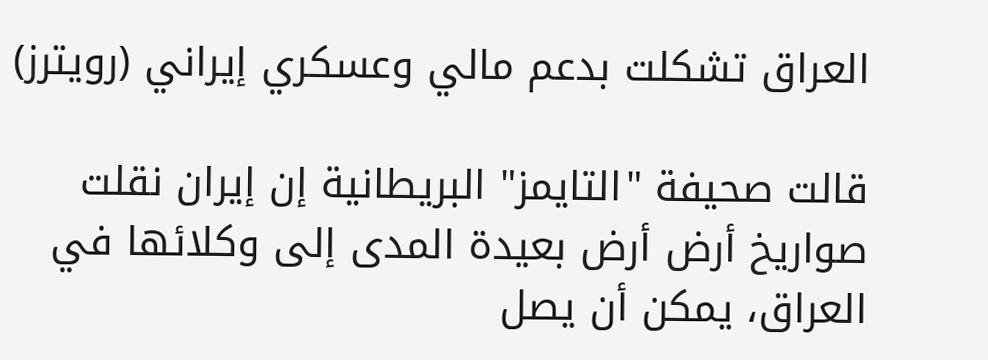العراق تشكلت بدعم مالي وعسكري إيراني (رويترز)

قالت صحيفة "التايمز" البريطانية إن إيران نقلت صواريخ أرض أرض بعيدة المدى إلى وكلائها في العراق، يمكن أن يصل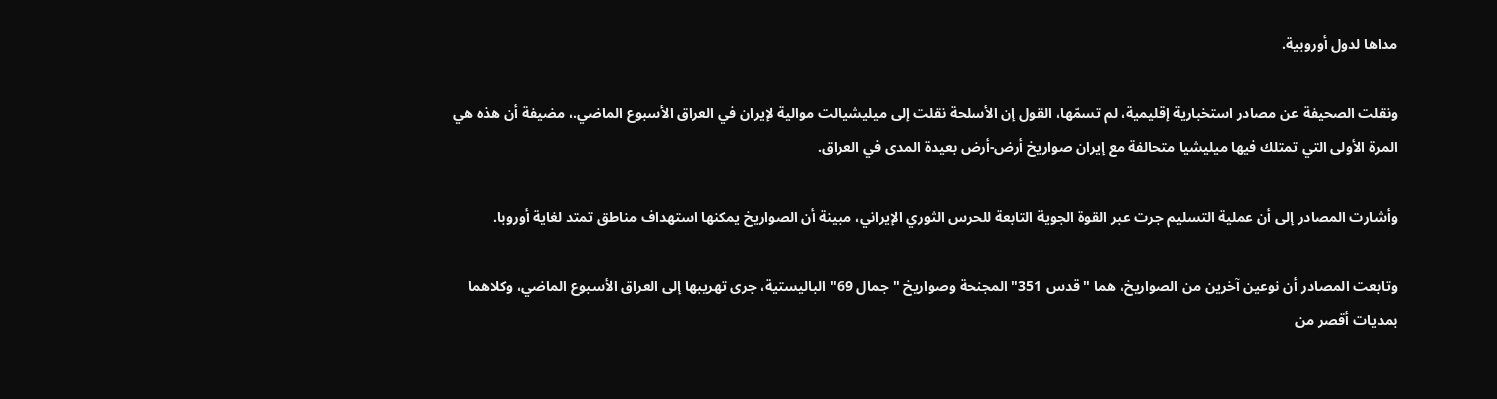مداها لدول أوروبية.

ونقلت الصحيفة عن مصادر استخبارية إقليمية، لم تسمّها، القول إن الأسلحة نقلت إلى ميليشيالت موالية لإيران في العراق الأسبوع الماضي.، مضيفة أن هذه هي المرة الأولى التي تمتلك فيها ميليشيا متحالفة مع إيران صواريخ أرض-أرض بعيدة المدى في العراق.

وأشارت المصادر إلى أن عملية التسليم جرت عبر القوة الجوية التابعة للحرس الثوري الإيراني، مبينة أن الصواريخ يمكنها استهداف مناطق تمتد لغاية أوروبا.

وتابعت المصادر أن نوعين آخرين من الصواريخ، هما "قدس 351" المجنحة وصواريخ "جمال 69" الباليستية، جرى تهريبها إلى العراق الأسبوع الماضي، وكلاهما بمديات أقصر من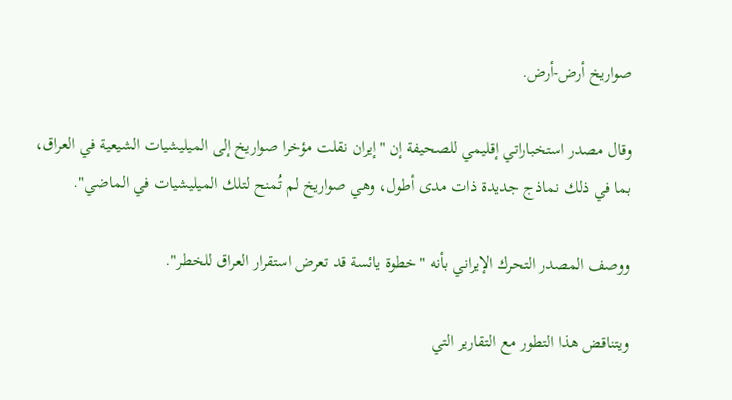صواريخ أرض-أرض.

وقال مصدر استخباراتي إقليمي للصحيفة إن "إيران نقلت مؤخرا صواريخ إلى الميليشيات الشيعية في العراق، بما في ذلك نماذج جديدة ذات مدى أطول، وهي صواريخ لم تُمنح لتلك الميليشيات في الماضي".

ووصف المصدر التحرك الإيراني بأنه "خطوة يائسة قد تعرض استقرار العراق للخطر".

ويتناقض هذا التطور مع التقارير التي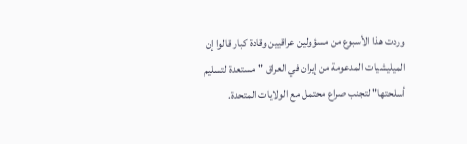وردت هذا الأسبوع من مسؤولين عراقيين وقادة كبار قالوا إن الميليشيات المدعومة من إيران في العراق "مستعدة لتسليم أسلحتها" لتجنب صراع محتمل مع الولايات المتحدة.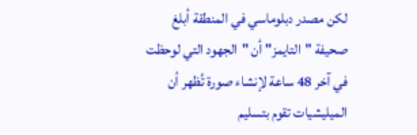لكن مصدر دبلوماسي في المنطقة أبلغ صحيفة "التايمز" أن "الجهود التي لوحظت في آخر 48 ساعة لإنشاء صورة تُظهر أن الميليشيات تقوم بتسليم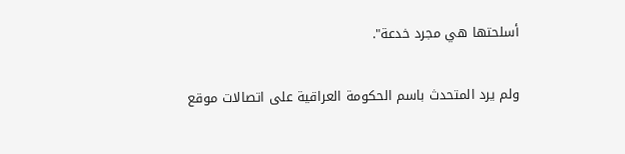أسلحتها هي مجرد خدعة".

ولم يرد المتحدث باسم الحكومة العراقية على اتصالات موقع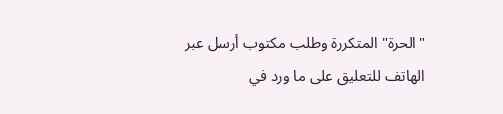"الحرة" المتكررة وطلب مكتوب أرسل عبر الهاتف للتعليق على ما ورد في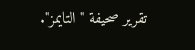تقرير صحيفة "التايمز".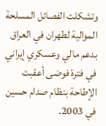وتشكلت الفصائل المسلحة الموالية لطهران في العراق بدعم مالي وعسكري إيراني في فترة فوضى أعقبت الإطاحة بنظام صدام حسين في 2003.